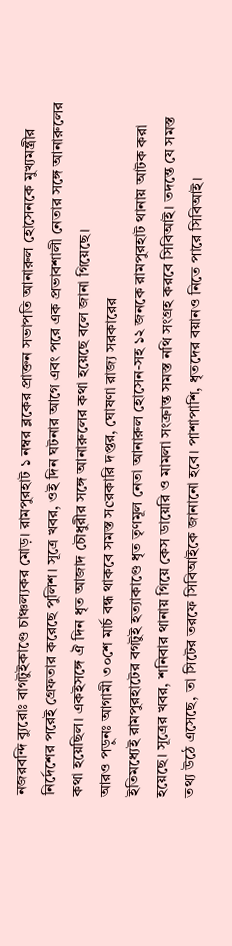নজরবন্দি ব্যুরোঃ বাগটুইকাণ্ডে চাঞ্চল্যকর মোড়। রামপুরহাট ১ নম্বর ব্লকের প্রাক্তন সভাপতি আনারুল হোসেনকে মুখ্যমন্ত্রীর নির্দেশের পরেই গ্রেফতার করেছে পুলিশ। সূত্রে খবর, ওই দিন ঘটনার আগে এবং পরে এক প্রভাবশালী নেতার সঙ্গে আনারুলের কথা হয়েছিল। একইসঙ্গে ঐ দিন ধৃত আজাদ চৌধুরীর সঙ্গে আনারুলের কথা হয়েছে বলে জানা গিয়েছে।
আরও পড়ুনঃ আগামী ৩০শে মার্চ বন্ধ থাকবে সমস্ত সcরকারি দপ্তর, ঘোষণা রাজ্য সরকারের
ইতিমধ্যেই রামপুরহাটের বগটুই হত্যাকাণ্ডে ধৃত তৃণমূল নেতা আনারুল হোসেন-সহ ১২ জনকে রামপুরহাট থানায় আটক করা হয়েছে। সূত্রের খবর, শনিবার থানায় গিয়ে কেস ডায়েরি ও মামলা সংক্রান্ত সমস্ত নথি সংগ্রহ করবে সিবিআই। তদন্তে যে সমস্ত তথ্য উঠে এসেছে, তা সিটের তরফে সিবিআইকে জানানো হবে। পাশাপাশি, ধৃতদের বয়ানও নিতে পারে সিবিআই।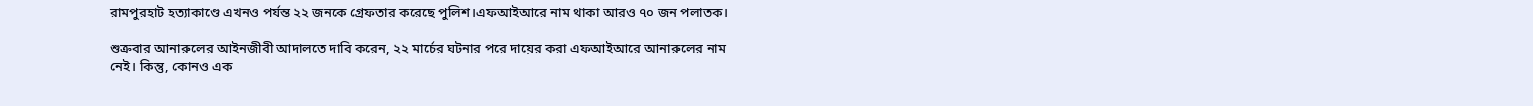রামপুরহাট হত্যাকাণ্ডে এখনও পর্যন্ত ২২ জনকে গ্রেফতার করেছে পুলিশ।এফআইআরে নাম থাকা আরও ৭০ জন পলাতক।

শুক্রবার আনারুলের আইনজীবী আদালতে দাবি করেন, ২২ মার্চের ঘটনার পরে দায়ের করা এফআইআরে আনারুলের নাম নেই। কিন্তু, কোনও এক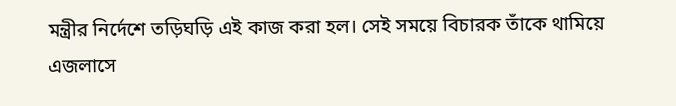মন্ত্রীর নির্দেশে তড়িঘড়ি এই কাজ করা হল। সেই সময়ে বিচারক তাঁকে থামিয়ে এজলাসে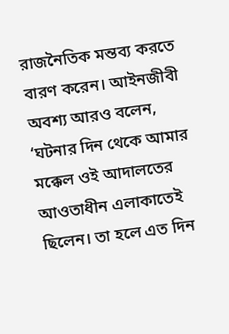রাজনৈতিক মন্তব্য করতে বারণ করেন। আইনজীবী অবশ্য আরও বলেন, ‘ঘটনার দিন থেকে আমার মক্কেল ওই আদালতের আওতাধীন এলাকাতেই ছিলেন। তা হলে এত দিন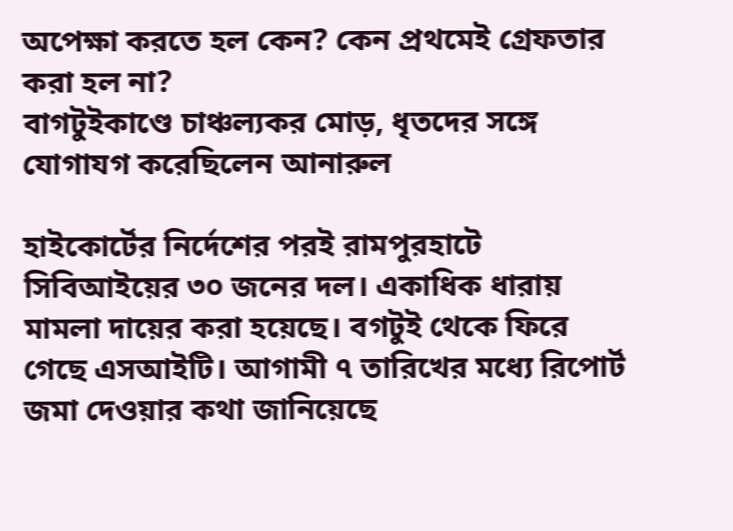অপেক্ষা করতে হল কেন? কেন প্রথমেই গ্রেফতার করা হল না?
বাগটুইকাণ্ডে চাঞ্চল্যকর মোড়, ধৃতদের সঙ্গে যোগাযগ করেছিলেন আনারুল

হাইকোর্টের নির্দেশের পরই রামপুরহাটে সিবিআইয়ের ৩০ জনের দল। একাধিক ধারায় মামলা দায়ের করা হয়েছে। বগটুই থেকে ফিরে গেছে এসআইটি। আগামী ৭ তারিখের মধ্যে রিপোর্ট জমা দেওয়ার কথা জানিয়েছে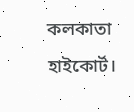কলকাতা হাইকোর্ট।